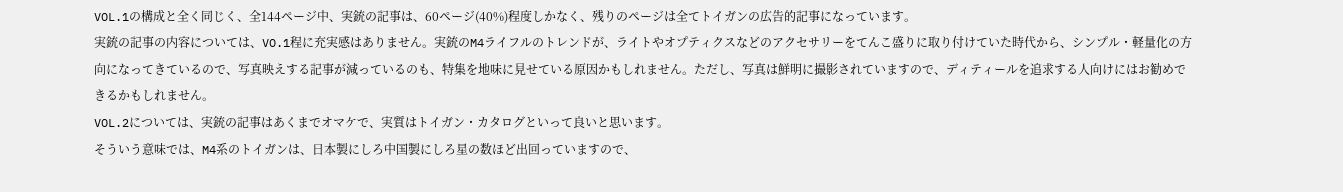VOL.1の構成と全く同じく、全144ページ中、実銃の記事は、60ページ(40%)程度しかなく、残りのページは全てトイガンの広告的記事になっています。
実銃の記事の内容については、VO.1程に充実感はありません。実銃のM4ライフルのトレンドが、ライトやオプティクスなどのアクセサリーをてんこ盛りに取り付けていた時代から、シンプル・軽量化の方向になってきているので、写真映えする記事が減っているのも、特集を地味に見せている原因かもしれません。ただし、写真は鮮明に撮影されていますので、ディティールを追求する人向けにはお勧めできるかもしれません。
VOL.2については、実銃の記事はあくまでオマケで、実質はトイガン・カタログといって良いと思います。
そういう意味では、M4系のトイガンは、日本製にしろ中国製にしろ星の数ほど出回っていますので、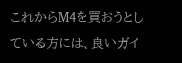これからM4を買おうとしている方には、良いガイ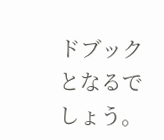ドブックとなるでしょう。